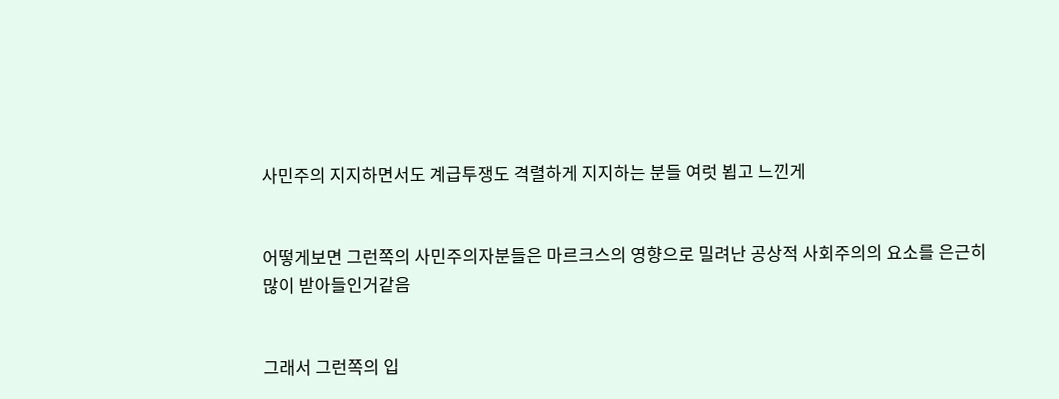사민주의 지지하면서도 계급투쟁도 격렬하게 지지하는 분들 여럿 뵙고 느낀게


어떻게보면 그런쪽의 사민주의자분들은 마르크스의 영향으로 밀려난 공상적 사회주의의 요소를 은근히 많이 받아들인거같음


그래서 그런쪽의 입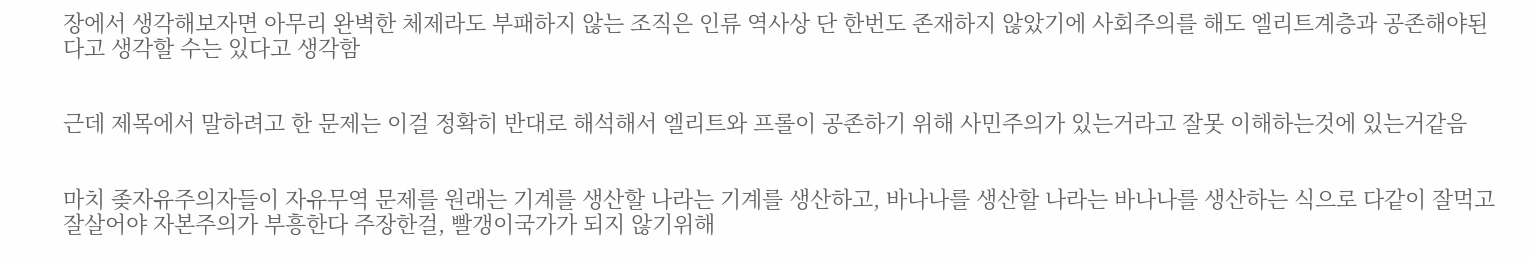장에서 생각해보자면 아무리 완벽한 체제라도 부패하지 않는 조직은 인류 역사상 단 한번도 존재하지 않았기에 사회주의를 해도 엘리트계층과 공존해야된다고 생각할 수는 있다고 생각함


근데 제목에서 말하려고 한 문제는 이걸 정확히 반대로 해석해서 엘리트와 프롤이 공존하기 위해 사민주의가 있는거라고 잘못 이해하는것에 있는거같음


마치 좆자유주의자들이 자유무역 문제를 원래는 기계를 생산할 나라는 기계를 생산하고, 바나나를 생산할 나라는 바나나를 생산하는 식으로 다같이 잘먹고 잘살어야 자본주의가 부흥한다 주장한걸, 빨갱이국가가 되지 않기위해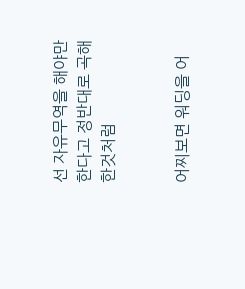선 자유무역을 해야만 한다고 정반대로 곡해한것처럼


어찌보면 워딩을 어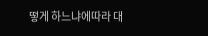떻게 하느냐에따라 대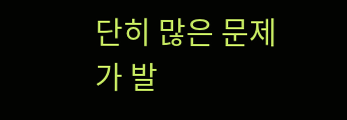단히 많은 문제가 발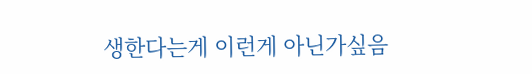생한다는게 이런게 아닌가싶음